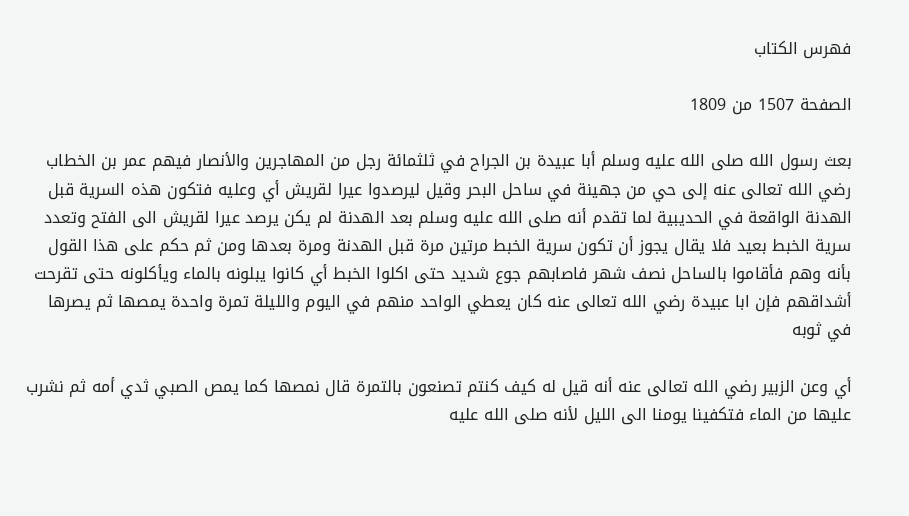فهرس الكتاب

الصفحة 1507 من 1809

بعث رسول الله صلى الله عليه وسلم أبا عبيدة بن الجراح في ثلثمائة رجل من المهاجرين والأنصار فيهم عمر بن الخطاب رضي الله تعالى عنه إلى حي من جهينة في ساحل البحر وقيل ليرصدوا عيرا لقريش أي وعليه فتكون هذه السرية قبل الهدنة الواقعة في الحديبية لما تقدم أنه صلى الله عليه وسلم بعد الهدنة لم يكن يرصد عيرا لقريش الى الفتح وتعدد سرية الخبط بعيد فلا يقال يجوز أن تكون سرية الخبط مرتين مرة قبل الهدنة ومرة بعدها ومن ثم حكم على هذا القول بأنه وهم فأقاموا بالساحل نصف شهر فاصابهم جوع شديد حتى اكلوا الخبط أي كانوا يبلونه بالماء ويأكلونه حتى تقرحت أشداقهم فإن ابا عبيدة رضي الله تعالى عنه كان يعطي الواحد منهم في اليوم والليلة تمرة واحدة يمصها ثم يصرها في ثوبه

أي وعن الزبير رضي الله تعالى عنه أنه قيل له كيف كنتم تصنعون بالتمرة قال نمصها كما يمص الصبي ثدي أمه ثم نشرب عليها من الماء فتكفينا يومنا الى الليل لأنه صلى الله عليه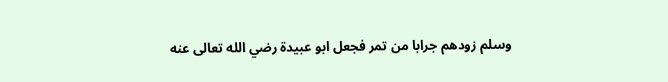وسلم زودهم جرابا من تمر فجعل ابو عبيدة رضي الله تعالى عنه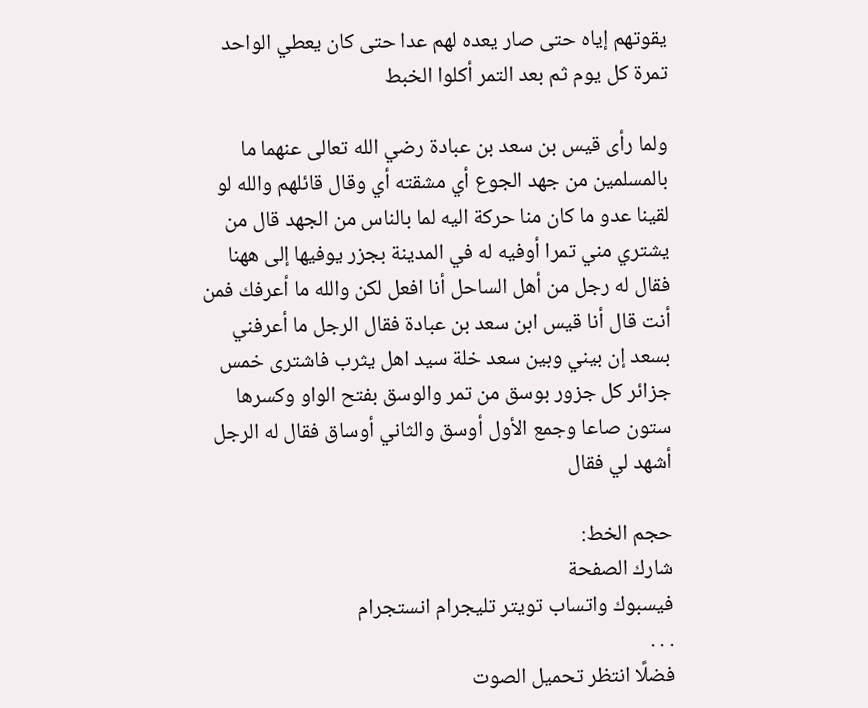يقوتهم إياه حتى صار يعده لهم عدا حتى كان يعطي الواحد تمرة كل يوم ثم بعد التمر أكلوا الخبط

ولما رأى قيس بن سعد بن عبادة رضي الله تعالى عنهما ما بالمسلمين من جهد الجوع أي مشقته أي وقال قائلهم والله لو لقينا عدو ما كان منا حركة اليه لما بالناس من الجهد قال من يشتري مني تمرا أوفيه له في المدينة بجزر يوفيها إلى ههنا فقال له رجل من أهل الساحل أنا افعل لكن والله ما أعرفك فمن أنت قال أنا قيس ابن سعد بن عبادة فقال الرجل ما أعرفني بسعد إن بيني وبين سعد خلة سيد اهل يثرب فاشترى خمس جزائر كل جزور بوسق من تمر والوسق بفتح الواو وكسرها ستون صاعا وجمع الأول أوسق والثاني أوساق فقال له الرجل أشهد لي فقال

حجم الخط:
شارك الصفحة
فيسبوك واتساب تويتر تليجرام انستجرام
. . .
فضلًا انتظر تحميل الصوت